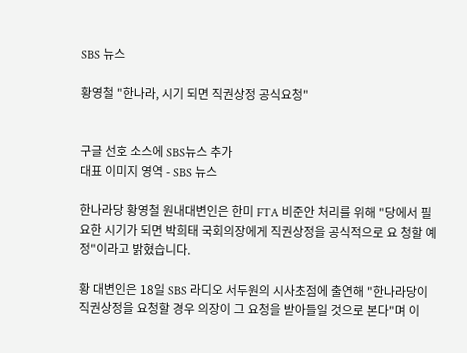SBS 뉴스

황영철 "한나라, 시기 되면 직권상정 공식요청"


구글 선호 소스에 SBS뉴스 추가
대표 이미지 영역 - SBS 뉴스

한나라당 황영철 원내대변인은 한미 FTA 비준안 처리를 위해 "당에서 필요한 시기가 되면 박희태 국회의장에게 직권상정을 공식적으로 요 청할 예정"이라고 밝혔습니다.

황 대변인은 18일 SBS 라디오 서두원의 시사초점에 출연해 "한나라당이 직권상정을 요청할 경우 의장이 그 요청을 받아들일 것으로 본다"며 이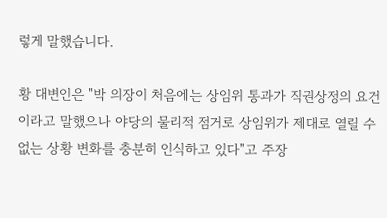렇게 말했습니다.

황 대변인은 "박 의장이 처음에는 상임위 통과가 직권상정의 요건이라고 말했으나 야당의 물리적 점거로 상임위가 제대로 열릴 수 없는 상황 변화를 충분히 인식하고 있다"고 주장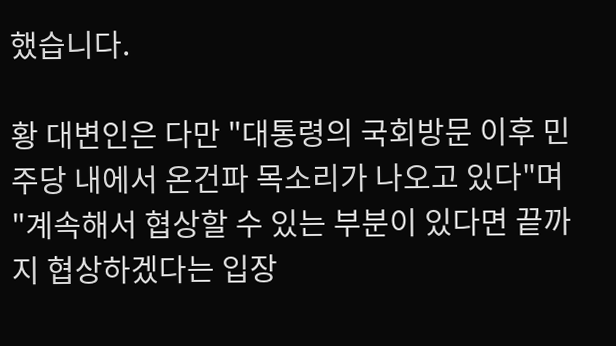했습니다.

황 대변인은 다만 "대통령의 국회방문 이후 민주당 내에서 온건파 목소리가 나오고 있다"며 "계속해서 협상할 수 있는 부분이 있다면 끝까지 협상하겠다는 입장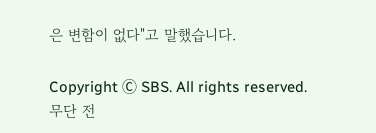은 변함이 없다"고 말했습니다.

Copyright Ⓒ SBS. All rights reserved.
무단 전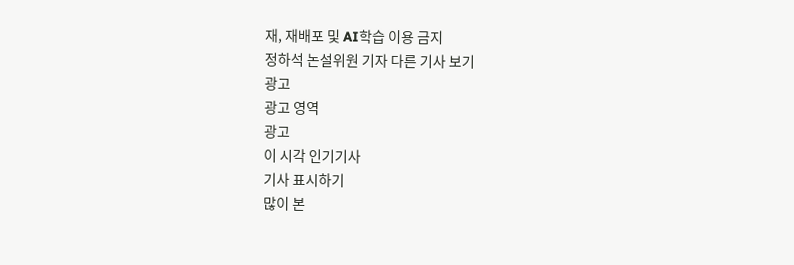재, 재배포 및 AI학습 이용 금지
정하석 논설위원 기자 다른 기사 보기
광고
광고 영역
광고
이 시각 인기기사
기사 표시하기
많이 본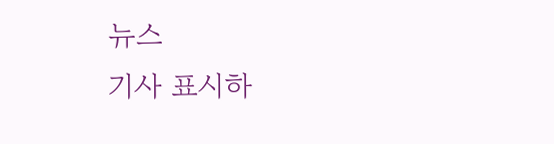뉴스
기사 표시하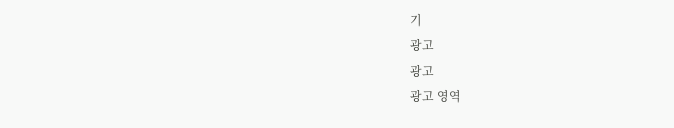기
광고
광고
광고 영역